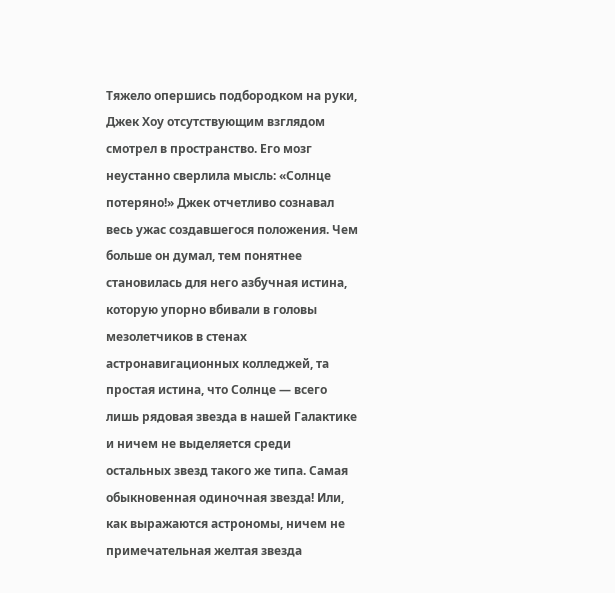Тяжело опершись подбородком на руки, Джек Хоу отсутствующим взглядом смотрел в пространство. Его мозг неустанно сверлила мысль: «Солнце потеряно!» Джек отчетливо сознавал весь ужас создавшегося положения. Чем больше он думал, тем понятнее становилась для него азбучная истина, которую упорно вбивали в головы мезолетчиков в стенах астронавигационных колледжей, та простая истина, что Солнце — всего лишь рядовая звезда в нашей Галактике и ничем не выделяется среди остальных звезд такого же типа. Самая обыкновенная одиночная звезда! Или, как выражаются астрономы, ничем не примечательная желтая звезда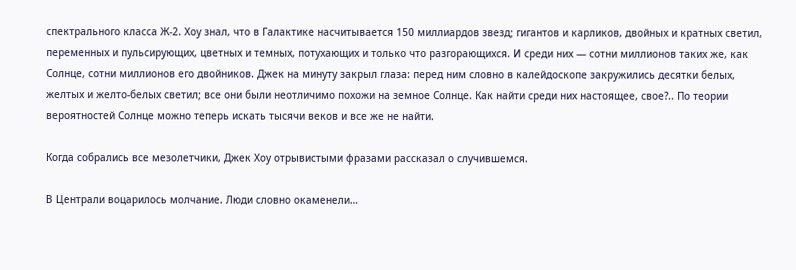спектрального класса Ж-2. Хоу знал, что в Галактике насчитывается 150 миллиардов звезд; гигантов и карликов, двойных и кратных светил, переменных и пульсирующих, цветных и темных, потухающих и только что разгорающихся. И среди них — сотни миллионов таких же, как Солнце, сотни миллионов его двойников. Джек на минуту закрыл глаза: перед ним словно в калейдоскопе закружились десятки белых, желтых и желто-белых светил; все они были неотличимо похожи на земное Солнце. Как найти среди них настоящее, свое?.. По теории вероятностей Солнце можно теперь искать тысячи веков и все же не найти.

Когда собрались все мезолетчики, Джек Хоу отрывистыми фразами рассказал о случившемся.

В Централи воцарилось молчание. Люди словно окаменели…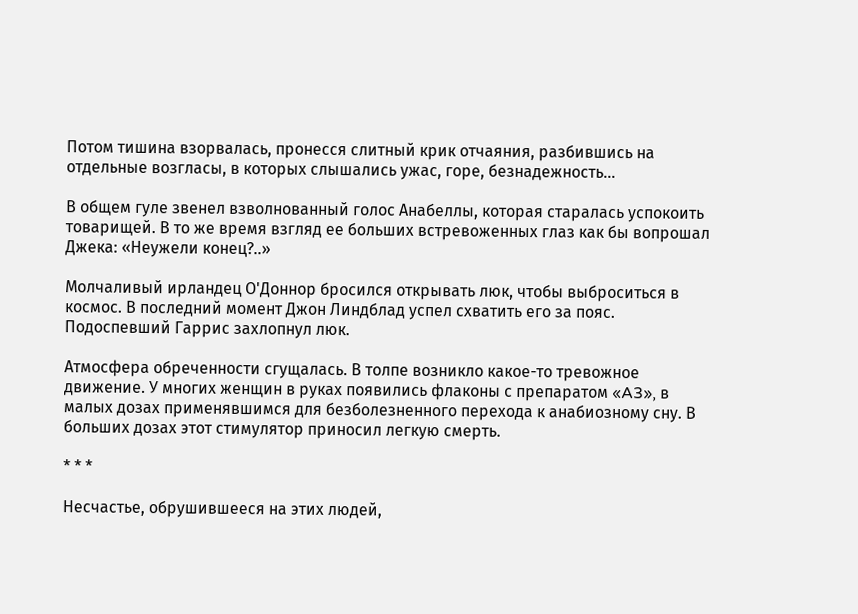Потом тишина взорвалась, пронесся слитный крик отчаяния, разбившись на отдельные возгласы, в которых слышались ужас, горе, безнадежность…

В общем гуле звенел взволнованный голос Анабеллы, которая старалась успокоить товарищей. В то же время взгляд ее больших встревоженных глаз как бы вопрошал Джека: «Неужели конец?..»

Молчаливый ирландец О'Доннор бросился открывать люк, чтобы выброситься в космос. В последний момент Джон Линдблад успел схватить его за пояс. Подоспевший Гаррис захлопнул люк.

Атмосфера обреченности сгущалась. В толпе возникло какое-то тревожное движение. У многих женщин в руках появились флаконы с препаратом «A3», в малых дозах применявшимся для безболезненного перехода к анабиозному сну. В больших дозах этот стимулятор приносил легкую смерть.

* * *

Несчастье, обрушившееся на этих людей,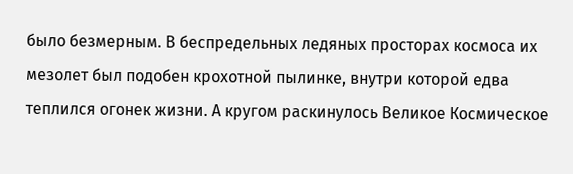было безмерным. В беспредельных ледяных просторах космоса их мезолет был подобен крохотной пылинке, внутри которой едва теплился огонек жизни. А кругом раскинулось Великое Космическое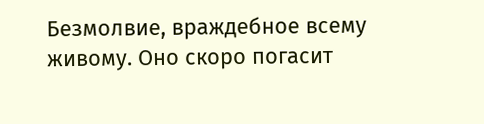Безмолвие, враждебное всему живому. Оно скоро погасит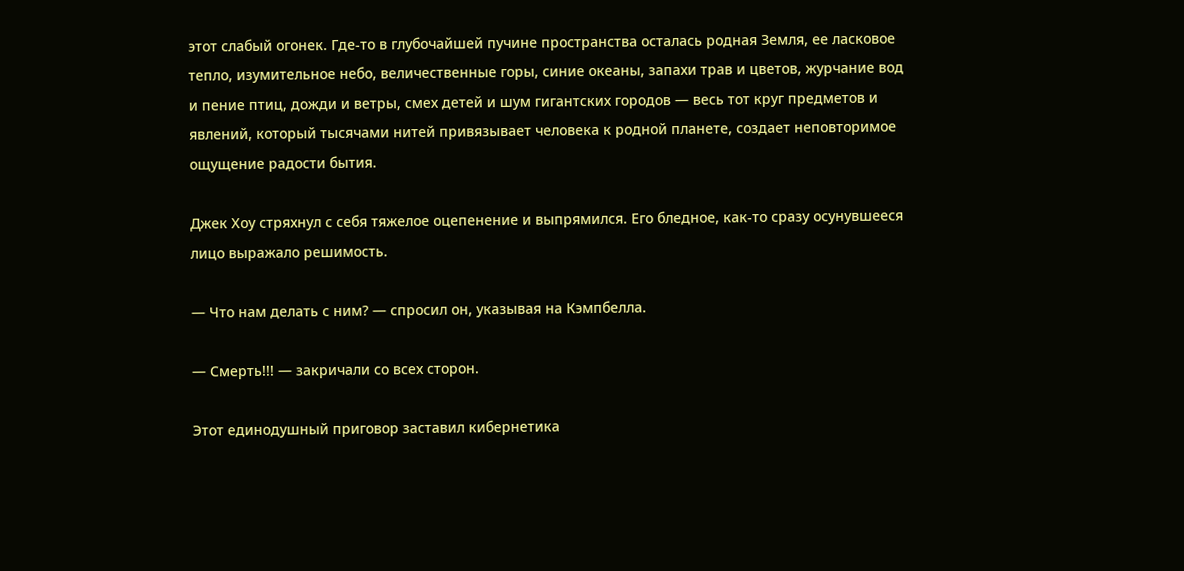этот слабый огонек. Где-то в глубочайшей пучине пространства осталась родная Земля, ее ласковое тепло, изумительное небо, величественные горы, синие океаны, запахи трав и цветов, журчание вод и пение птиц, дожди и ветры, смех детей и шум гигантских городов — весь тот круг предметов и явлений, который тысячами нитей привязывает человека к родной планете, создает неповторимое ощущение радости бытия.

Джек Хоу стряхнул с себя тяжелое оцепенение и выпрямился. Его бледное, как-то сразу осунувшееся лицо выражало решимость.

— Что нам делать с ним? — спросил он, указывая на Кэмпбелла.

— Смерть!!! — закричали со всех сторон.

Этот единодушный приговор заставил кибернетика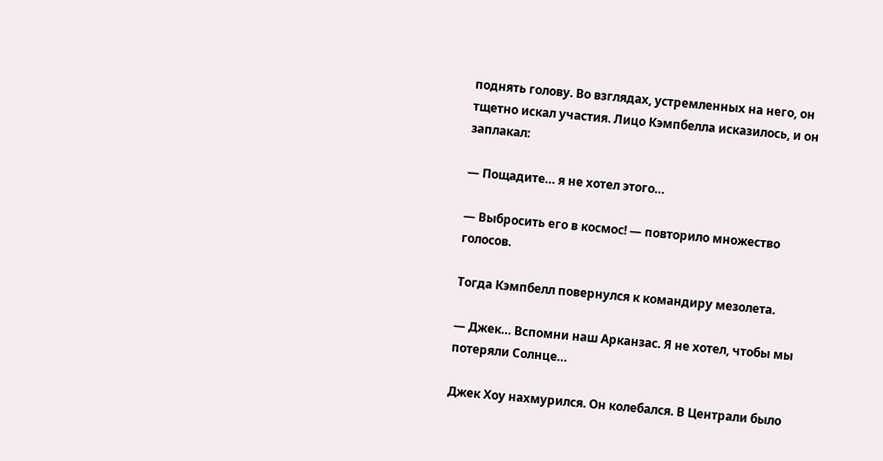поднять голову. Во взглядах, устремленных на него, он тщетно искал участия. Лицо Кэмпбелла исказилось, и он заплакал:

— Пощадите… я не хотел этого…

— Выбросить его в космос! — повторило множество голосов.

Тогда Кэмпбелл повернулся к командиру мезолета.

— Джек… Вспомни наш Арканзас. Я не хотел, чтобы мы потеряли Солнце…

Джек Хоу нахмурился. Он колебался. В Централи было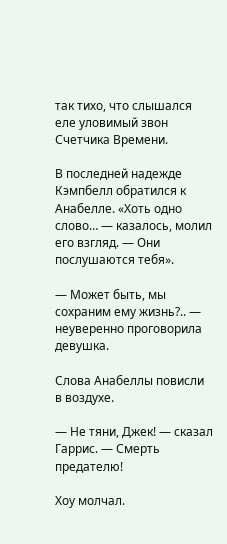так тихо, что слышался еле уловимый звон Счетчика Времени.

В последней надежде Кэмпбелл обратился к Анабелле. «Хоть одно слово… — казалось, молил его взгляд. — Они послушаются тебя».

— Может быть, мы сохраним ему жизнь?.. — неуверенно проговорила девушка.

Слова Анабеллы повисли в воздухе.

— Не тяни, Джек! — сказал Гаррис. — Смерть предателю!

Хоу молчал.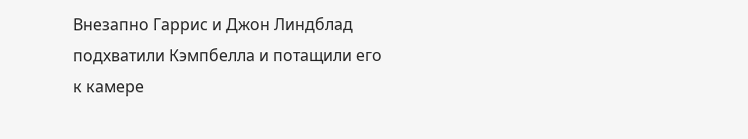Внезапно Гаррис и Джон Линдблад подхватили Кэмпбелла и потащили его к камере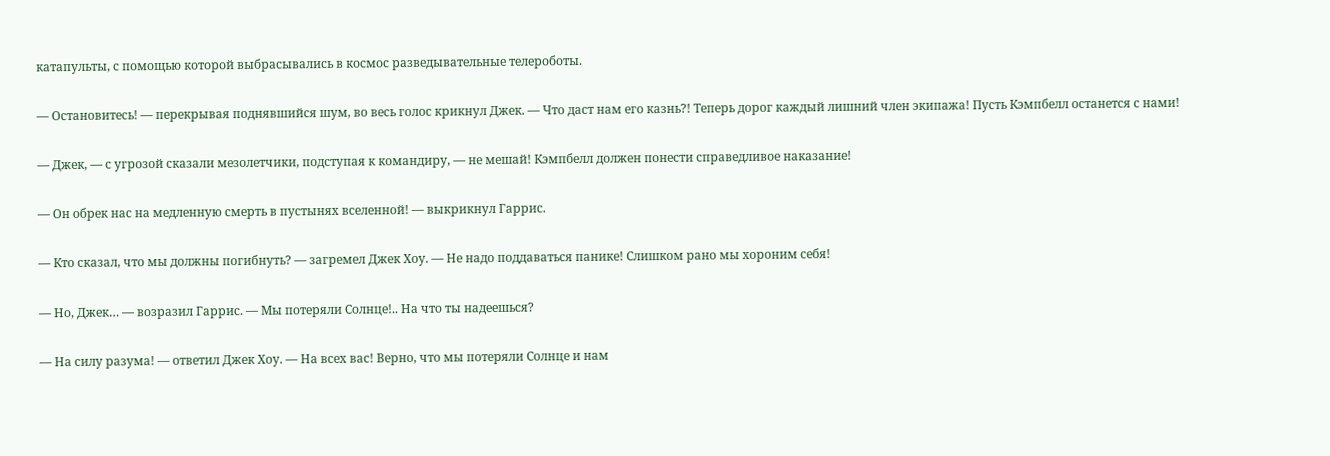катапульты, с помощью которой выбрасывались в космос разведывательные телероботы.

— Остановитесь! — перекрывая поднявшийся шум, во весь голос крикнул Джек. — Что даст нам его казнь?! Теперь дорог каждый лишний член экипажа! Пусть Кэмпбелл останется с нами!

— Джек, — с угрозой сказали мезолетчики, подступая к командиру, — не мешай! Кэмпбелл должен понести справедливое наказание!

— Он обрек нас на медленную смерть в пустынях вселенной! — выкрикнул Гаррис.

— Кто сказал, что мы должны погибнуть? — загремел Джек Хоу. — Не надо поддаваться панике! Слишком рано мы хороним себя!

— Но, Джек… — возразил Гаррис. — Мы потеряли Солнце!.. На что ты надеешься?

— На силу разума! — ответил Джек Хоу. — На всех вас! Верно, что мы потеряли Солнце и нам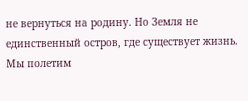не вернуться на родину. Но Земля не единственный остров, где существует жизнь. Мы полетим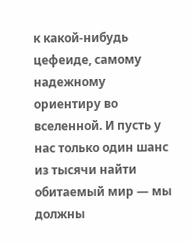к какой-нибудь цефеиде, самому надежному ориентиру во вселенной. И пусть у нас только один шанс из тысячи найти обитаемый мир — мы должны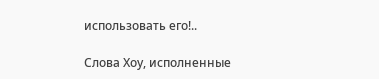использовать его!..

Слова Хоу, исполненные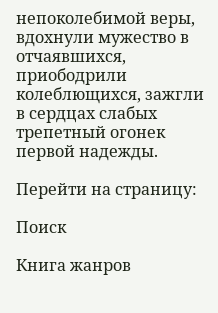непоколебимой веры, вдохнули мужество в отчаявшихся, приободрили колеблющихся, зажгли в сердцах слабых трепетный огонек первой надежды.

Перейти на страницу:

Поиск

Книга жанров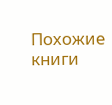Похожие книги